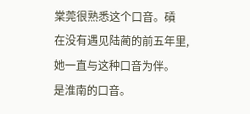棠莞很熟悉这个口音。碽
在没有遇见陆蔺的前五年里,她一直与这种口音为伴。
是淮南的口音。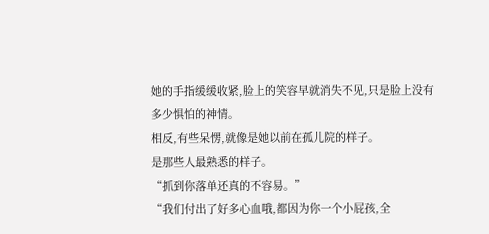她的手指缓缓收紧,脸上的笑容早就消失不见,只是脸上没有多少惧怕的神情。
相反,有些呆愣,就像是她以前在孤儿院的样子。
是那些人最熟悉的样子。
“抓到你落单还真的不容易。”
“我们付出了好多心血哦,都因为你一个小屁孩,全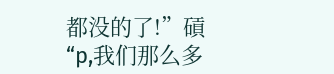都没的了!”碽
“p,我们那么多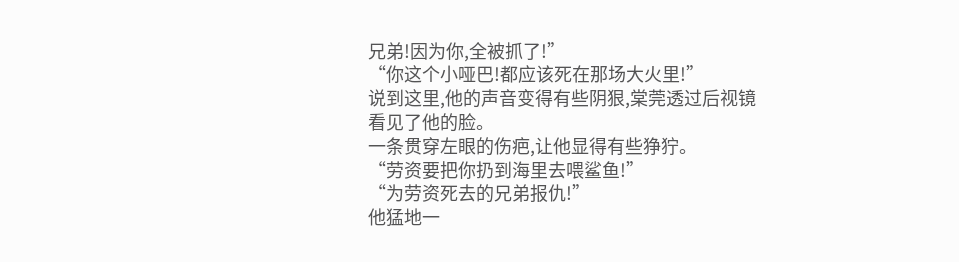兄弟!因为你,全被抓了!”
“你这个小哑巴!都应该死在那场大火里!”
说到这里,他的声音变得有些阴狠,棠莞透过后视镜看见了他的脸。
一条贯穿左眼的伤疤,让他显得有些狰狞。
“劳资要把你扔到海里去喂鲨鱼!”
“为劳资死去的兄弟报仇!”
他猛地一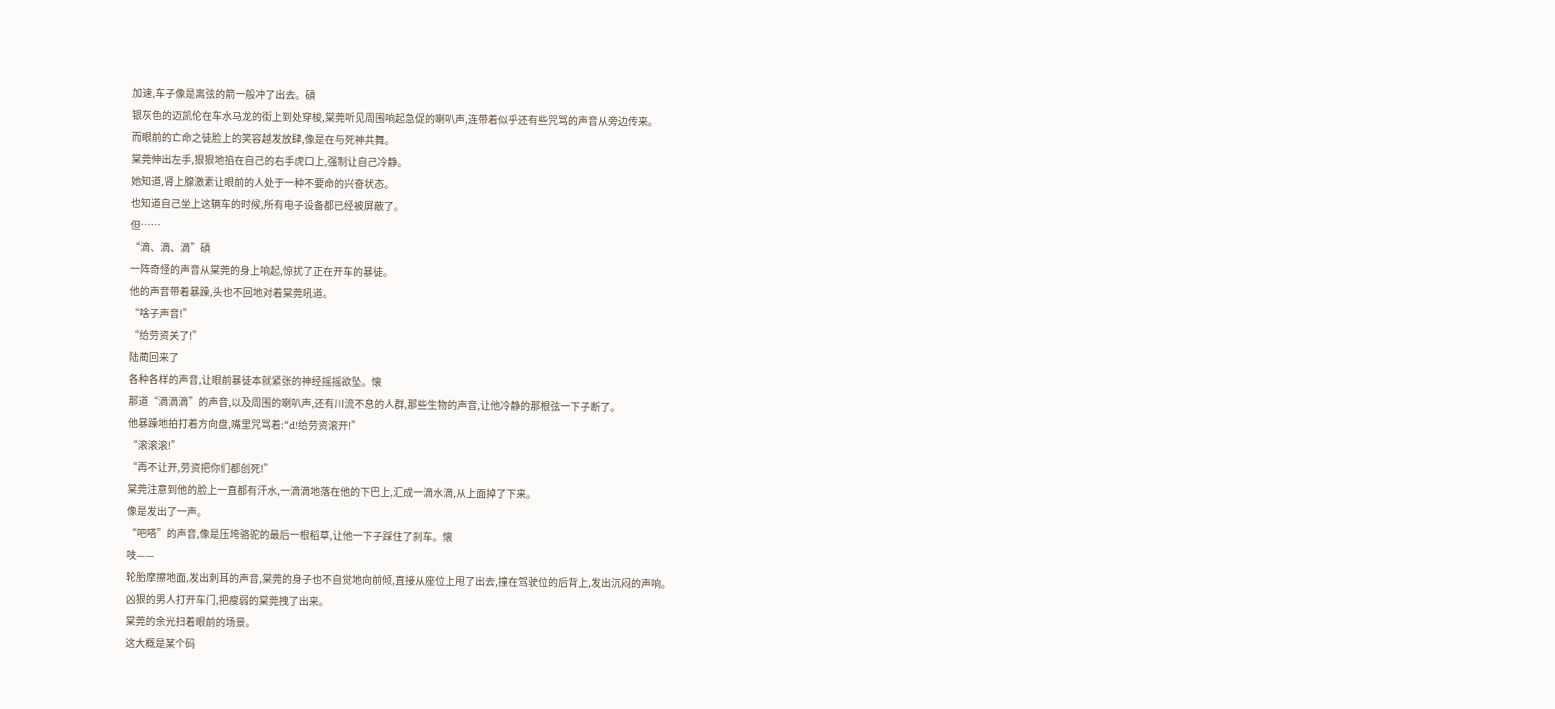加速,车子像是离弦的箭一般冲了出去。碽
银灰色的迈凯伦在车水马龙的街上到处穿梭,棠莞听见周围响起急促的喇叭声,连带着似乎还有些咒骂的声音从旁边传来。
而眼前的亡命之徒脸上的笑容越发放肆,像是在与死神共舞。
棠莞伸出左手,狠狠地掐在自己的右手虎口上,强制让自己冷静。
她知道,肾上腺激素让眼前的人处于一种不要命的兴奋状态。
也知道自己坐上这辆车的时候,所有电子设备都已经被屏蔽了。
但……
“滴、滴、滴”碽
一阵奇怪的声音从棠莞的身上响起,惊扰了正在开车的暴徒。
他的声音带着暴躁,头也不回地对着棠莞吼道。
“啥子声音!”
“给劳资关了!”
陆蔺回来了
各种各样的声音,让眼前暴徒本就紧张的神经摇摇欲坠。懐
那道“滴滴滴”的声音,以及周围的喇叭声,还有川流不息的人群,那些生物的声音,让他冷静的那根弦一下子断了。
他暴躁地拍打着方向盘,嘴里咒骂着:“d!给劳资滚开!”
“滚滚滚!”
“再不让开,劳资把你们都创死!”
棠莞注意到他的脸上一直都有汗水,一滴滴地落在他的下巴上,汇成一滴水滴,从上面掉了下来。
像是发出了一声。
“吧嗒”的声音,像是压垮骆驼的最后一根稻草,让他一下子踩住了刹车。懐
吱——
轮胎摩擦地面,发出刺耳的声音,棠莞的身子也不自觉地向前倾,直接从座位上甩了出去,撞在驾驶位的后背上,发出沉闷的声响。
凶狠的男人打开车门,把瘦弱的棠莞拽了出来。
棠莞的余光扫着眼前的场景。
这大概是某个码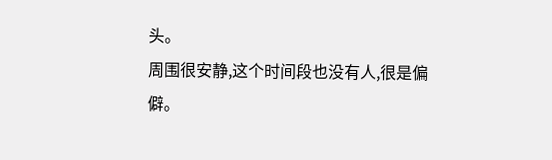头。
周围很安静,这个时间段也没有人,很是偏僻。